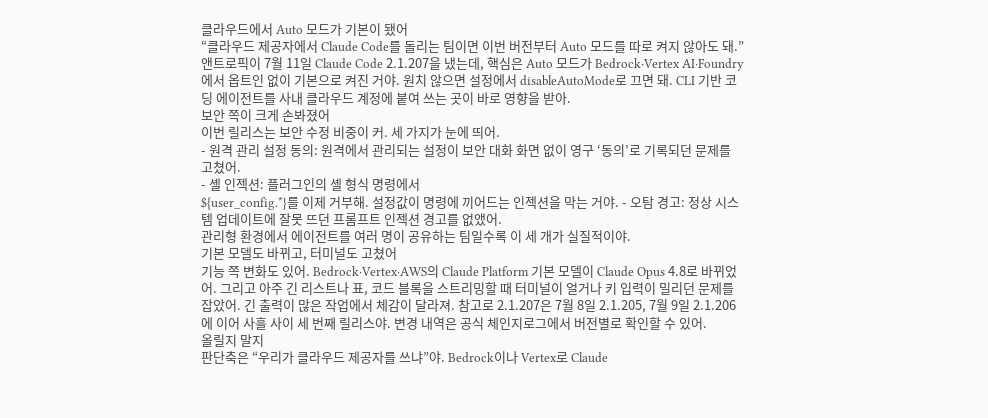클라우드에서 Auto 모드가 기본이 됐어
“클라우드 제공자에서 Claude Code를 돌리는 팀이면 이번 버전부터 Auto 모드를 따로 켜지 않아도 돼.” 앤트로픽이 7월 11일 Claude Code 2.1.207을 냈는데, 핵심은 Auto 모드가 Bedrock·Vertex AI·Foundry에서 옵트인 없이 기본으로 켜진 거야. 원치 않으면 설정에서 disableAutoMode로 끄면 돼. CLI 기반 코딩 에이전트를 사내 클라우드 계정에 붙여 쓰는 곳이 바로 영향을 받아.
보안 쪽이 크게 손봐졌어
이번 릴리스는 보안 수정 비중이 커. 세 가지가 눈에 띄어.
- 원격 관리 설정 동의: 원격에서 관리되는 설정이 보안 대화 화면 없이 영구 ‘동의’로 기록되던 문제를 고쳤어.
- 셸 인젝션: 플러그인의 셸 형식 명령에서
${user_config.*}를 이제 거부해. 설정값이 명령에 끼어드는 인젝션을 막는 거야. - 오탐 경고: 정상 시스템 업데이트에 잘못 뜨던 프롬프트 인젝션 경고를 없앴어.
관리형 환경에서 에이전트를 여러 명이 공유하는 팀일수록 이 세 개가 실질적이야.
기본 모델도 바뀌고, 터미널도 고쳤어
기능 쪽 변화도 있어. Bedrock·Vertex·AWS의 Claude Platform 기본 모델이 Claude Opus 4.8로 바뀌었어. 그리고 아주 긴 리스트나 표, 코드 블록을 스트리밍할 때 터미널이 얼거나 키 입력이 밀리던 문제를 잡았어. 긴 출력이 많은 작업에서 체감이 달라져. 참고로 2.1.207은 7월 8일 2.1.205, 7월 9일 2.1.206에 이어 사흘 사이 세 번째 릴리스야. 변경 내역은 공식 체인지로그에서 버전별로 확인할 수 있어.
올릴지 말지
판단축은 “우리가 클라우드 제공자를 쓰냐”야. Bedrock이나 Vertex로 Claude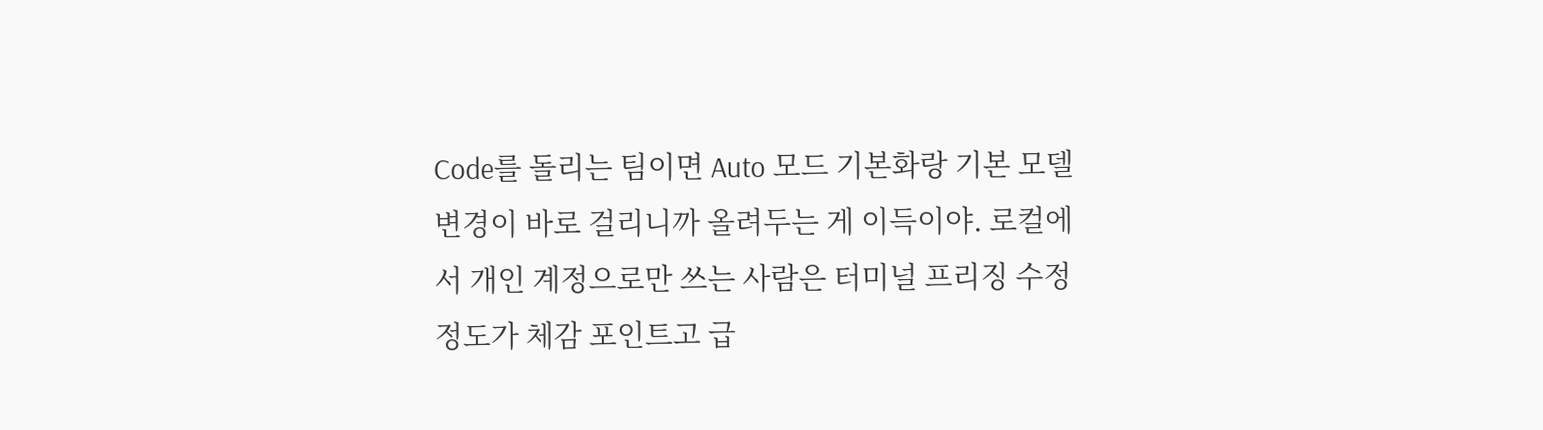Code를 돌리는 팀이면 Auto 모드 기본화랑 기본 모델 변경이 바로 걸리니까 올려두는 게 이득이야. 로컬에서 개인 계정으로만 쓰는 사람은 터미널 프리징 수정 정도가 체감 포인트고 급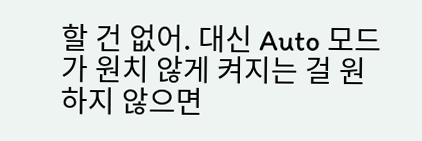할 건 없어. 대신 Auto 모드가 원치 않게 켜지는 걸 원하지 않으면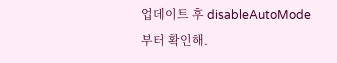업데이트 후 disableAutoMode부터 확인해.